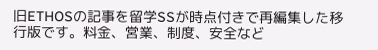旧ETHOSの記事を留学SSが時点付きで再編集した移行版です。料金、営業、制度、安全など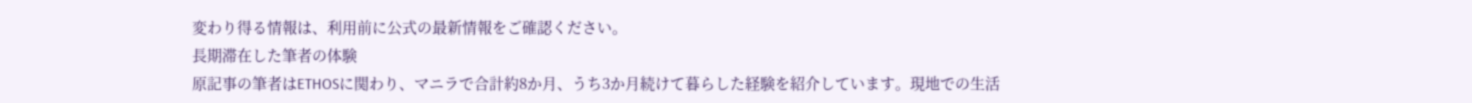変わり得る情報は、利用前に公式の最新情報をご確認ください。
長期滞在した筆者の体験
原記事の筆者はETHOSに関わり、マニラで合計約8か月、うち3か月続けて暮らした経験を紹介しています。現地での生活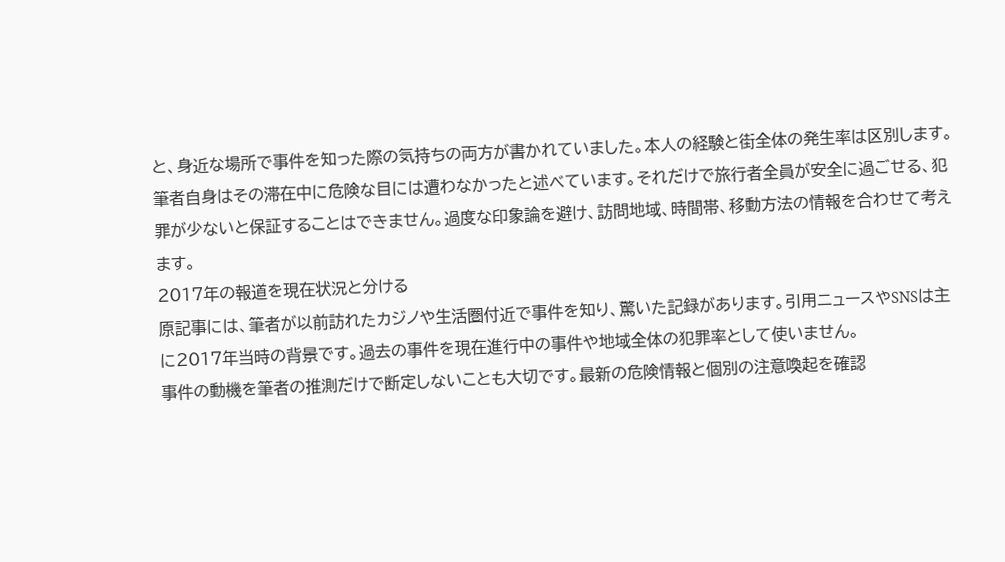と、身近な場所で事件を知った際の気持ちの両方が書かれていました。本人の経験と街全体の発生率は区別します。
筆者自身はその滞在中に危険な目には遭わなかったと述べています。それだけで旅行者全員が安全に過ごせる、犯罪が少ないと保証することはできません。過度な印象論を避け、訪問地域、時間帯、移動方法の情報を合わせて考えます。
2017年の報道を現在状況と分ける
原記事には、筆者が以前訪れたカジノや生活圏付近で事件を知り、驚いた記録があります。引用ニュースやSNSは主に2017年当時の背景です。過去の事件を現在進行中の事件や地域全体の犯罪率として使いません。
事件の動機を筆者の推測だけで断定しないことも大切です。最新の危険情報と個別の注意喚起を確認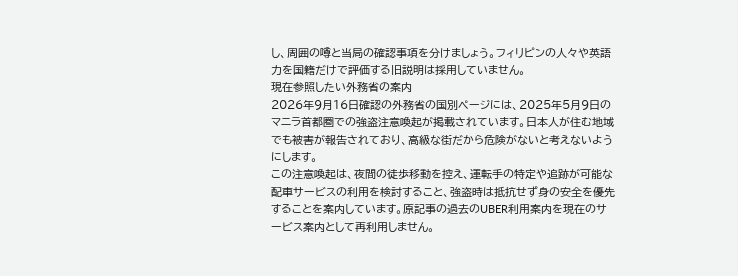し、周囲の噂と当局の確認事項を分けましょう。フィリピンの人々や英語力を国籍だけで評価する旧説明は採用していません。
現在参照したい外務省の案内
2026年9月16日確認の外務省の国別ページには、2025年5月9日のマニラ首都圏での強盗注意喚起が掲載されています。日本人が住む地域でも被害が報告されており、高級な街だから危険がないと考えないようにします。
この注意喚起は、夜間の徒歩移動を控え、運転手の特定や追跡が可能な配車サービスの利用を検討すること、強盗時は抵抗せず身の安全を優先することを案内しています。原記事の過去のUBER利用案内を現在のサービス案内として再利用しません。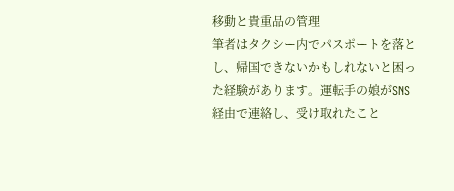移動と貴重品の管理
筆者はタクシー内でパスポートを落とし、帰国できないかもしれないと困った経験があります。運転手の娘がSNS経由で連絡し、受け取れたこと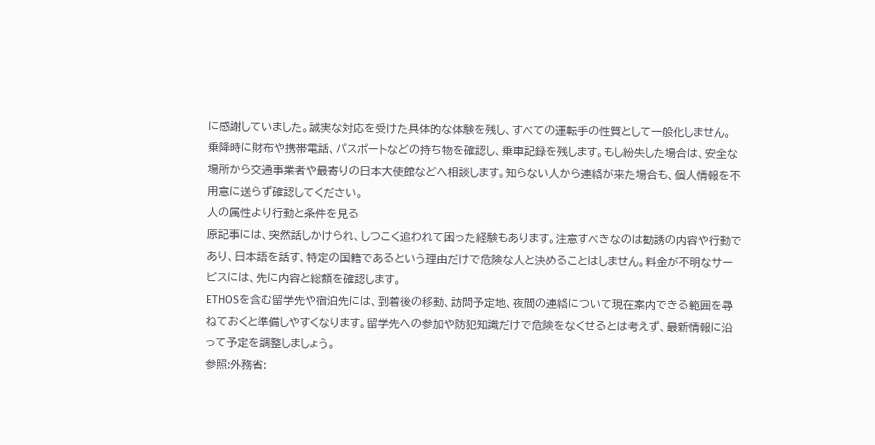に感謝していました。誠実な対応を受けた具体的な体験を残し、すべての運転手の性質として一般化しません。
乗降時に財布や携帯電話、パスポートなどの持ち物を確認し、乗車記録を残します。もし紛失した場合は、安全な場所から交通事業者や最寄りの日本大使館などへ相談します。知らない人から連絡が来た場合も、個人情報を不用意に送らず確認してください。
人の属性より行動と条件を見る
原記事には、突然話しかけられ、しつこく追われて困った経験もあります。注意すべきなのは勧誘の内容や行動であり、日本語を話す、特定の国籍であるという理由だけで危険な人と決めることはしません。料金が不明なサービスには、先に内容と総額を確認します。
ETHOSを含む留学先や宿泊先には、到着後の移動、訪問予定地、夜間の連絡について現在案内できる範囲を尋ねておくと準備しやすくなります。留学先への参加や防犯知識だけで危険をなくせるとは考えず、最新情報に沿って予定を調整しましょう。
参照:外務省: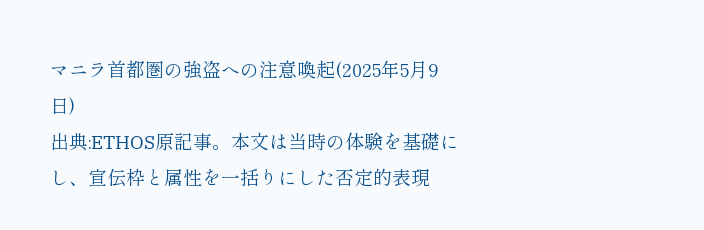マニラ首都圏の強盗への注意喚起(2025年5月9日)
出典:ETHOS原記事。本文は当時の体験を基礎にし、宣伝枠と属性を一括りにした否定的表現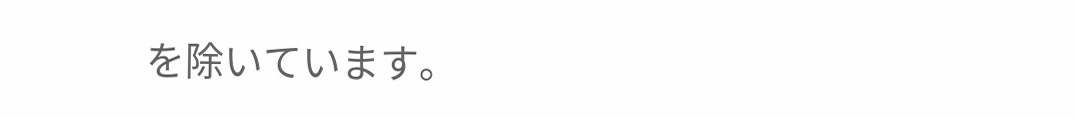を除いています。